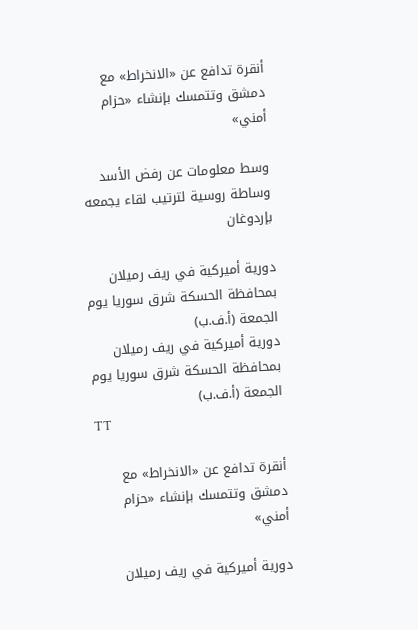أنقرة تدافع عن «الانخراط» مع دمشق وتتمسك بإنشاء «حزام أمني»

وسط معلومات عن رفض الأسد وساطة روسية لترتيب لقاء يجمعه بإردوغان

دورية أميركية في ريف رميلان بمحافظة الحسكة شرق سوريا يوم الجمعة (أ.ف.ب)
دورية أميركية في ريف رميلان بمحافظة الحسكة شرق سوريا يوم الجمعة (أ.ف.ب)
TT

أنقرة تدافع عن «الانخراط» مع دمشق وتتمسك بإنشاء «حزام أمني»

دورية أميركية في ريف رميلان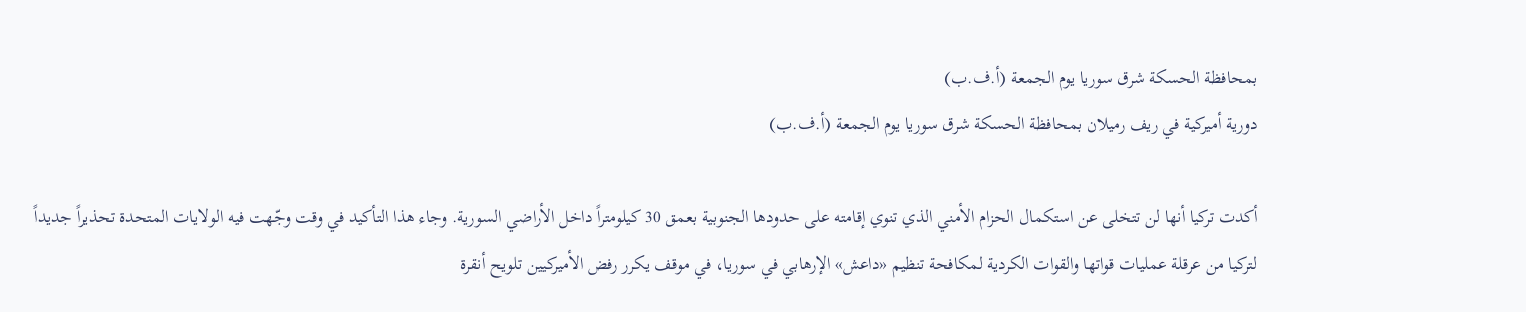بمحافظة الحسكة شرق سوريا يوم الجمعة (أ.ف.ب)
دورية أميركية في ريف رميلان بمحافظة الحسكة شرق سوريا يوم الجمعة (أ.ف.ب)

أكدت تركيا أنها لن تتخلى عن استكمال الحزام الأمني الذي تنوي إقامته على حدودها الجنوبية بعمق 30 كيلومتراً داخل الأراضي السورية. وجاء هذا التأكيد في وقت وجّهت فيه الولايات المتحدة تحذيراً جديداً لتركيا من عرقلة عمليات قواتها والقوات الكردية لمكافحة تنظيم «داعش» الإرهابي في سوريا، في موقف يكرر رفض الأميركيين تلويح أنقرة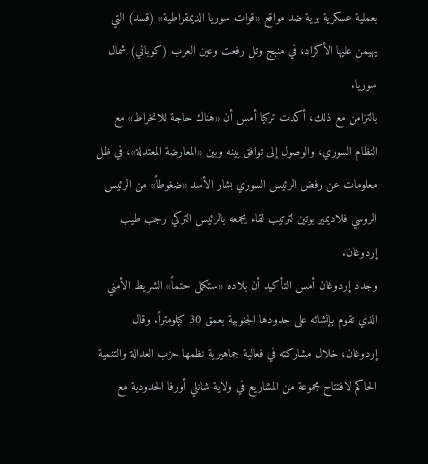بعملية عسكرية برية ضد مواقع «قوات سوريا الديمقراطية» (قسد) التي يهيمن عليها الأكراد، في منبج وتل رفعت وعين العرب (كوباني) شمال سوريا.
بالتزامن مع ذلك، أكدت تركيا أمس أن «هناك حاجة للانخراط» مع النظام السوري، والوصول إلى توافق بينه وبين «المعارضة المعتدلة»، في ظل معلومات عن رفض الرئيس السوري بشار الأسد «ضغوطاً» من الرئيس الروسي فلاديمير بوتين لترتيب لقاء يجمعه بالرئيس التركي رجب طيب إردوغان.
وجدد إردوغان أمس التأكيد أن بلاده «ستكمل حتماً» الشريط الأمني الذي تقوم بإنشائه على حدودها الجنوبية بعمق 30 كيلومتراً. وقال إردوغان، خلال مشاركته في فعالية جماهيرية نظمها حزب العدالة والتنمية الحاكم لافتتاح مجموعة من المشاريع في ولاية شانلي أورفا الحدودية مع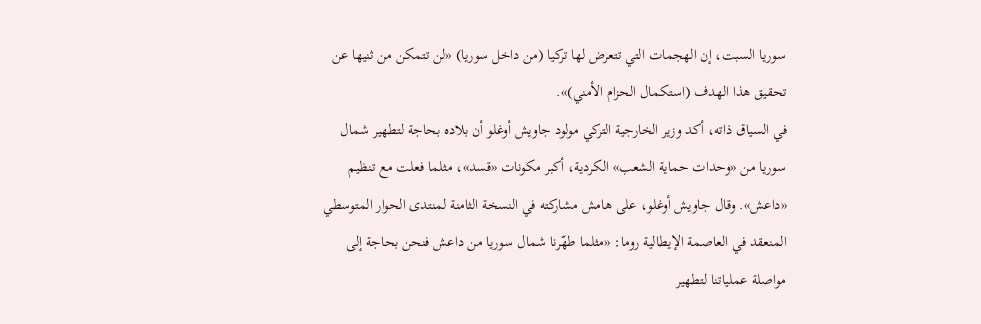سوريا السبت، إن الهجمات التي تتعرض لها تركيا (من داخل سوريا) «لن تتمكن من ثنيها عن تحقيق هذا الهدف (استكمال الحزام الأمني)».
في السياق ذاته، أكد وزير الخارجية التركي مولود جاويش أوغلو أن بلاده بحاجة لتطهير شمال سوريا من «وحدات حماية الشعب» الكردية، أكبر مكونات «قسد»، مثلما فعلت مع تنظيم «داعش». وقال جاويش أوغلو، على هامش مشاركته في النسخة الثامنة لمنتدى الحوار المتوسطي المنعقد في العاصمة الإيطالية روما: «مثلما طهّرنا شمال سوريا من داعش فنحن بحاجة إلى مواصلة عملياتنا لتطهير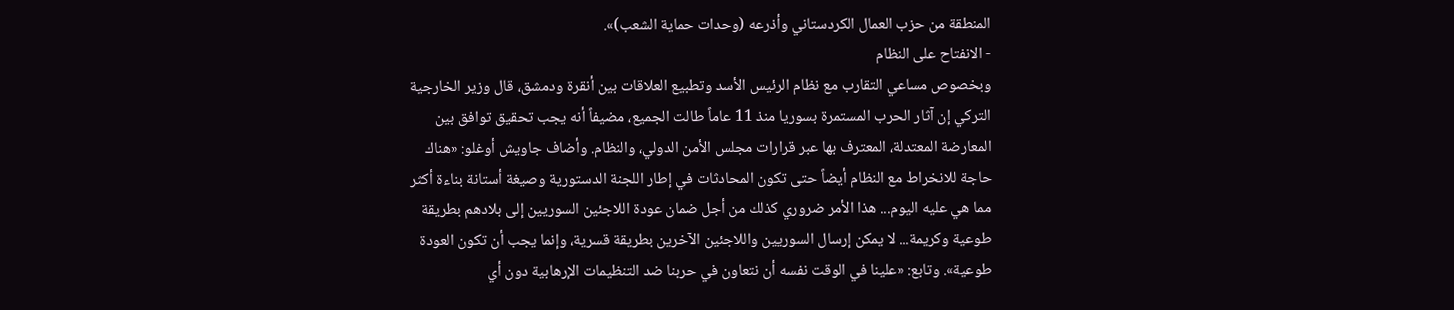المنطقة من حزب العمال الكردستاني وأذرعه (وحدات حماية الشعب)».
- الانفتاح على النظام
وبخصوص مساعي التقارب مع نظام الرئيس الأسد وتطبيع العلاقات بين أنقرة ودمشق، قال وزير الخارجية التركي إن آثار الحرب المستمرة بسوريا منذ 11 عاماً طالت الجميع، مضيفاً أنه يجب تحقيق توافق بين المعارضة المعتدلة، المعترف بها عبر قرارات مجلس الأمن الدولي، والنظام. وأضاف جاويش أوغلو: «هناك حاجة للانخراط مع النظام أيضاً حتى تكون المحادثات في إطار اللجنة الدستورية وصيغة أستانة بناءة أكثر مما هي عليه اليوم... هذا الأمر ضروري كذلك من أجل ضمان عودة اللاجئين السوريين إلى بلادهم بطريقة طوعية وكريمة... لا يمكن إرسال السوريين واللاجئين الآخرين بطريقة قسرية، وإنما يجب أن تكون العودة طوعية». وتابع: «علينا في الوقت نفسه أن نتعاون في حربنا ضد التنظيمات الإرهابية دون أي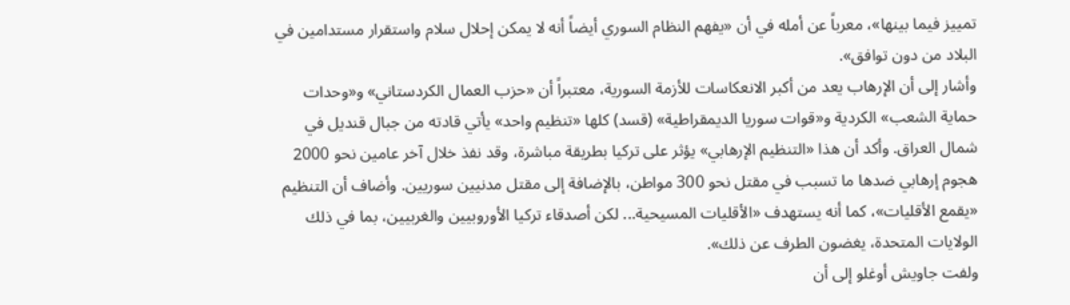تمييز فيما بينها»، معرباً عن أمله في أن «يفهم النظام السوري أيضاً أنه لا يمكن إحلال سلام واستقرار مستدامين في البلاد من دون توافق».
وأشار إلى أن الإرهاب يعد من أكبر الانعكاسات للأزمة السورية، معتبراً أن «حزب العمال الكردستاني» و«وحدات حماية الشعب» الكردية و«قوات سوريا الديمقراطية» (قسد) كلها «تنظيم واحد» يأتي قادته من جبال قنديل في شمال العراق. وأكد أن هذا «التنظيم الإرهابي» يؤثر على تركيا بطريقة مباشرة، وقد نفذ خلال آخر عامين نحو 2000 هجوم إرهابي ضدها ما تسبب في مقتل نحو 300 مواطن، بالإضافة إلى مقتل مدنيين سوريين. وأضاف أن التنظيم «يقمع الأقليات»، كما أنه يستهدف «الأقليات المسيحية... لكن أصدقاء تركيا الأوروبيين والغربيين، بما في ذلك الولايات المتحدة، يغضون الطرف عن ذلك».
ولفت جاويش أوغلو إلى أن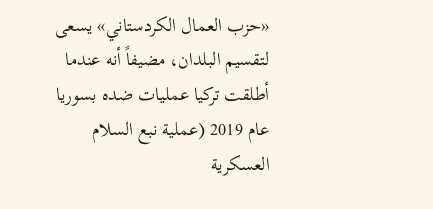«حزب العمال الكردستاني» يسعى لتقسيم البلدان، مضيفاً أنه عندما أطلقت تركيا عمليات ضده بسوريا عام 2019 (عملية نبع السلام العسكرية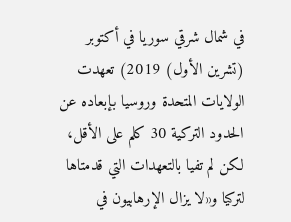في شمال شرقي سوريا في أكتوبر (تشرين الأول) 2019) تعهدت الولايات المتحدة وروسيا بإبعاده عن الحدود التركية 30 كلم على الأقل، لكن لم تفيا بالتعهدات التي قدمتاها لتركيا و«لا يزال الإرهابيون في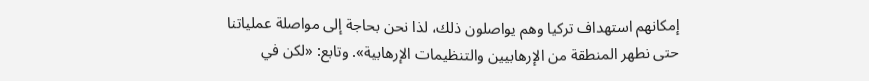إمكانهم استهداف تركيا وهم يواصلون ذلك، لذا نحن بحاجة إلى مواصلة عملياتنا حتى نطهر المنطقة من الإرهابيين والتنظيمات الإرهابية». وتابع: «لكن في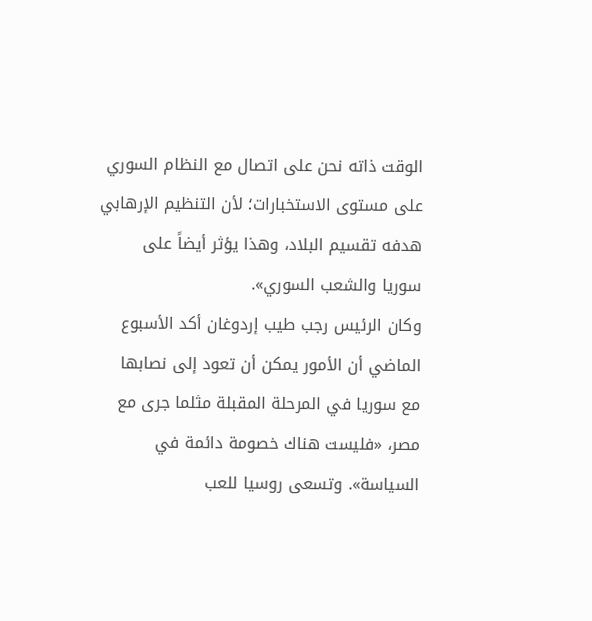الوقت ذاته نحن على اتصال مع النظام السوري على مستوى الاستخبارات؛ لأن التنظيم الإرهابي هدفه تقسيم البلاد، وهذا يؤثر أيضاً على سوريا والشعب السوري».
وكان الرئيس رجب طيب إردوغان أكد الأسبوع الماضي أن الأمور يمكن أن تعود إلى نصابها مع سوريا في المرحلة المقبلة مثلما جرى مع مصر، «فليست هناك خصومة دائمة في السياسة». وتسعى روسيا للعب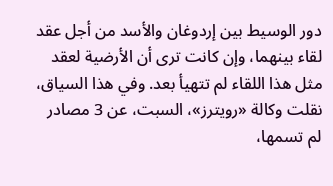دور الوسيط بين إردوغان والأسد من أجل عقد لقاء بينهما، وإن كانت ترى أن الأرضية لعقد مثل هذا اللقاء لم تتهيأ بعد. وفي هذا السياق، نقلت وكالة «رويترز»، السبت، عن 3 مصادر لم تسمها،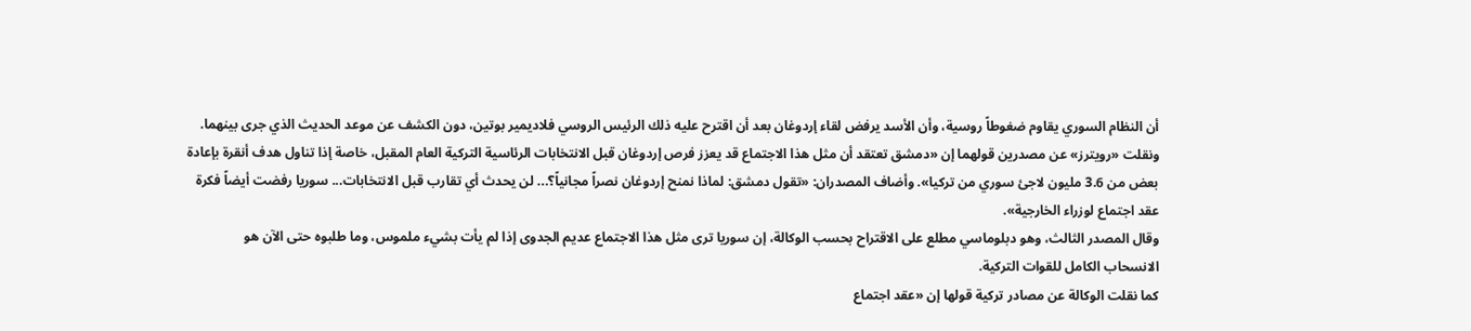أن النظام السوري يقاوم ضغوطاً روسية، وأن الأسد يرفض لقاء إردوغان بعد أن اقترح عليه ذلك الرئيس الروسي فلاديمير بوتين، دون الكشف عن موعد الحديث الذي جرى بينهما.
ونقلت «رويترز» عن مصدرين قولهما إن «دمشق تعتقد أن مثل هذا الاجتماع قد يعزز فرص إردوغان قبل الانتخابات الرئاسية التركية العام المقبل، خاصة إذا تناول هدف أنقرة بإعادة بعض من 3.6 مليون لاجئ سوري من تركيا». وأضاف المصدران: «تقول دمشق: لماذا نمنح إردوغان نصراً مجانياً؟... لن يحدث أي تقارب قبل الانتخابات... سوريا رفضت أيضاً فكرة عقد اجتماع لوزراء الخارجية».
وقال المصدر الثالث، وهو دبلوماسي مطلع على الاقتراح بحسب الوكالة، إن سوريا ترى مثل هذا الاجتماع عديم الجدوى إذا لم يأت بشيء ملموس، وما طلبوه حتى الآن هو الانسحاب الكامل للقوات التركية.
كما نقلت الوكالة عن مصادر تركية قولها إن «عقد اجتماع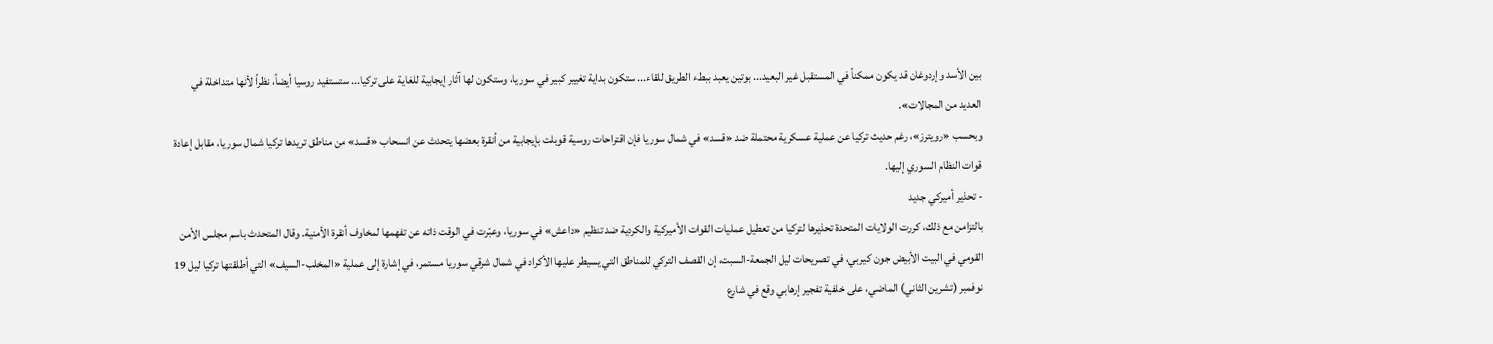بين الأسد وإردوغان قد يكون ممكناً في المستقبل غير البعيد... بوتين يعبد ببطء الطريق للقاء... ستكون بداية تغيير كبير في سوريا، وستكون لها آثار إيجابية للغاية على تركيا... ستستفيد روسيا أيضاً، نظراً لأنها متداخلة في العديد من المجالات».
وبحسب «رويترز»، رغم حديث تركيا عن عملية عسكرية محتملة ضد «قسد» في شمال سوريا فإن اقتراحات روسية قوبلت بإيجابية من أنقرة بعضها يتحدث عن انسحاب «قسد» من مناطق تريدها تركيا شمال سوريا، مقابل إعادة قوات النظام السوري إليها.
- تحذير أميركي جديد
بالتزامن مع ذلك، كررت الولايات المتحدة تحذيرها لتركيا من تعطيل عمليات القوات الأميركية والكردية ضد تنظيم «داعش» في سوريا، وعبّرت في الوقت ذاته عن تفهمها لمخاوف أنقرة الأمنية. وقال المتحدث باسم مجلس الأمن القومي في البيت الأبيض جون كيربي، في تصريحات ليل الجمعة-السبت، إن القصف التركي للمناطق التي يسيطر عليها الأكراد في شمال شرقي سوريا مستمر، في إشارة إلى عملية «المخلب-السيف» التي أطلقتها تركيا ليل 19 نوفمبر (تشرين الثاني) الماضي، على خلفية تفجير إرهابي وقع في شارع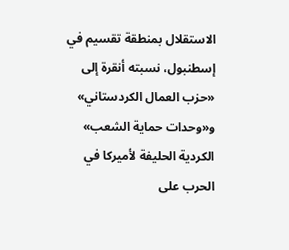الاستقلال بمنطقة تقسيم في إسطنبول، نسبته أنقرة إلى «حزب العمال الكردستاني» و«وحدات حماية الشعب» الكردية الحليفة لأميركا في الحرب على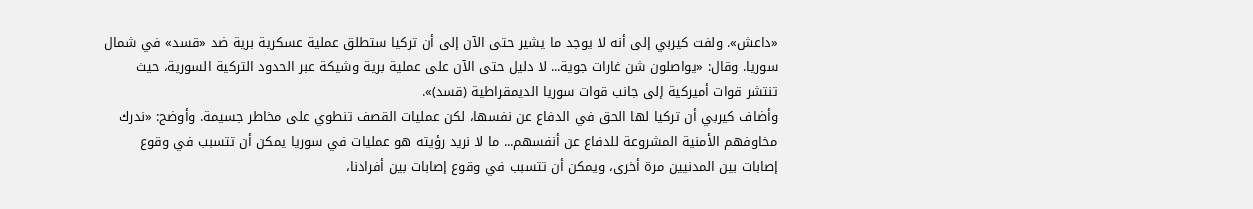«داعش». ولفت كيربي إلى أنه لا يوجد ما يشير حتى الآن إلى أن تركيا ستطلق عملية عسكرية برية ضد «قسد» في شمال سوريا. وقال: «يواصلون شن غارات جوية... لا دليل حتى الآن على عملية برية وشيكة عبر الحدود التركية السورية، حيث تنتشر قوات أميركية إلى جانب قوات سوريا الديمقراطية (قسد)».
وأضاف كيربي أن تركيا لها الحق في الدفاع عن نفسها، لكن عمليات القصف تنطوي على مخاطر جسيمة. وأوضح: «ندرك مخاوفهم الأمنية المشروعة للدفاع عن أنفسهم... ما لا نريد رؤيته هو عمليات في سوريا يمكن أن تتسبب في وقوع إصابات بين المدنيين مرة أخرى، ويمكن أن تتسبب في وقوع إصابات بين أفرادنا،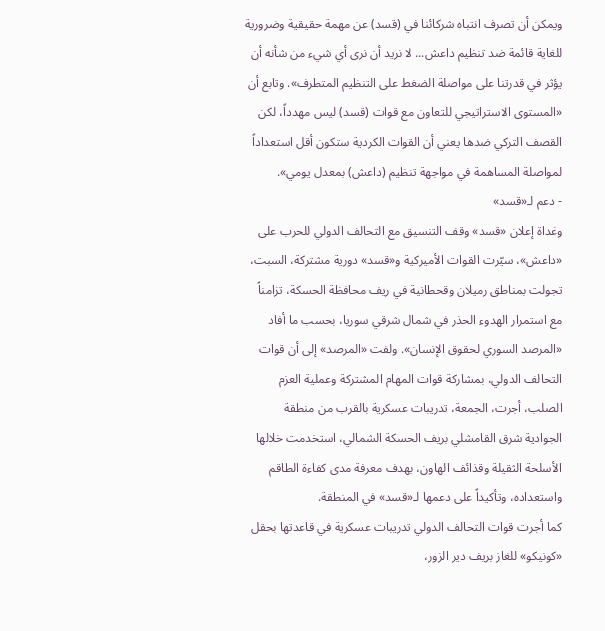ويمكن أن تصرف انتباه شركائنا في (قسد) عن مهمة حقيقية وضرورية للغاية قائمة ضد تنظيم داعش... لا نريد أن نرى أي شيء من شأنه أن يؤثر في قدرتنا على مواصلة الضغط على التنظيم المتطرف». وتابع أن «المستوى الاستراتيجي للتعاون مع قوات (قسد) ليس مهدداً، لكن القصف التركي ضدها يعني أن القوات الكردية ستكون أقل استعداداً لمواصلة المساهمة في مواجهة تنظيم (داعش) بمعدل يومي».
- دعم لـ«قسد»
وغداة إعلان «قسد» وقف التنسيق مع التحالف الدولي للحرب على «داعش»، سيّرت القوات الأميركية و«قسد» دورية مشتركة، السبت، تجولت بمناطق رميلان وقحطانية في ريف محافظة الحسكة، تزامناً مع استمرار الهدوء الحذر في شمال شرقي سوريا، بحسب ما أفاد «المرصد السوري لحقوق الإنسان». ولفت «المرصد» إلى أن قوات التحالف الدولي، بمشاركة قوات المهام المشتركة وعملية العزم الصلب، أجرت، الجمعة، تدريبات عسكرية بالقرب من منطقة الجوادية شرق القامشلي بريف الحسكة الشمالي، استخدمت خلالها الأسلحة الثقيلة وقذائف الهاون، بهدف معرفة مدى كفاءة الطاقم واستعداده، وتأكيداً على دعمها لـ«قسد» في المنطقة.
كما أجرت قوات التحالف الدولي تدريبات عسكرية في قاعدتها بحقل «كونيكو» للغاز بريف دير الزور،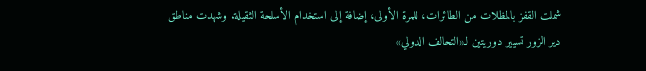شملت القفز بالمظلات من الطائرات، للمرة الأولى، إضافة إلى استخدام الأسلحة الثقيلة. وشهدت مناطق دير الزور تسيير دوريتين لـ«التحالف الدولي»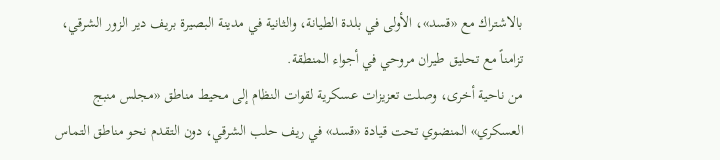بالاشتراك مع «قسد»، الأولى في بلدة الطيانة، والثانية في مدينة البصيرة بريف دير الزور الشرقي، تزامناً مع تحليق طيران مروحي في أجواء المنطقة.
من ناحية أخرى، وصلت تعزيزات عسكرية لقوات النظام إلى محيط مناطق «مجلس منبج العسكري» المنضوي تحت قيادة «قسد» في ريف حلب الشرقي، دون التقدم نحو مناطق التماس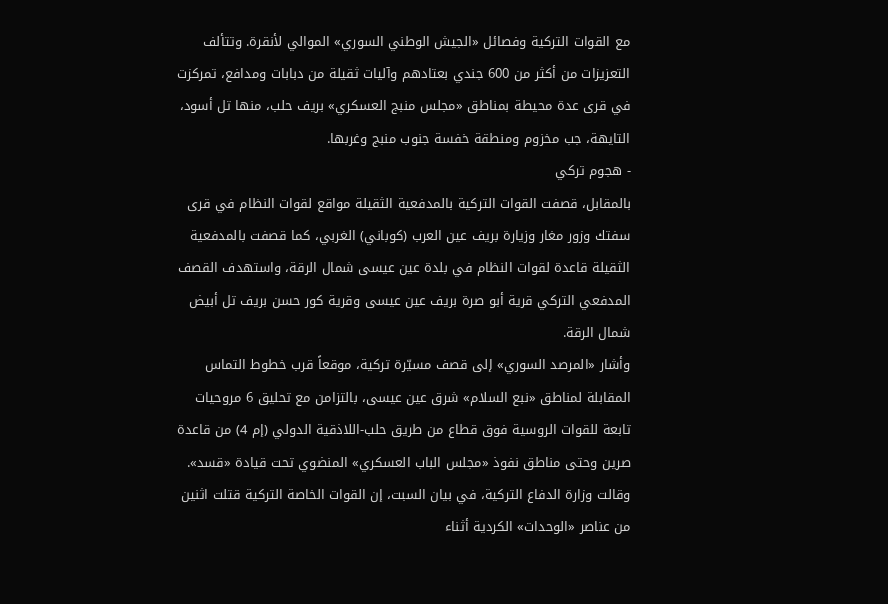مع القوات التركية وفصائل «الجيش الوطني السوري» الموالي لأنقرة. وتتألف التعزيزات من أكثر من 600 جندي بعتادهم وآليات ثقيلة من دبابات ومدافع، تمركزت في قرى عدة محيطة بمناطق «مجلس منبج العسكري» بريف حلب، منها تل أسود، التايهة، جب مخزوم ومنطقة خفسة جنوب منبج وغربها.
- هجوم تركي
بالمقابل، قصفت القوات التركية بالمدفعية الثقيلة مواقع لقوات النظام في قرى سفتك وزور مغار وزيارة بريف عين العرب (كوباني) الغربي، كما قصفت بالمدفعية الثقيلة قاعدة لقوات النظام في بلدة عين عيسى شمال الرقة، واستهدف القصف المدفعي التركي قرية أبو صرة بريف عين عيسى وقرية كور حسن بريف تل أبيض شمال الرقة.
وأشار «المرصد السوري» إلى قصف مسيّرة تركية، موقعاً قرب خطوط التماس المقابلة لمناطق «نبع السلام» شرق عين عيسى، بالتزامن مع تحليق 6 مروحيات تابعة للقوات الروسية فوق قطاع من طريق حلب-اللاذقية الدولي (إم 4) من قاعدة صرين وحتى مناطق نفوذ «مجلس الباب العسكري» المنضوي تحت قيادة «قسد».
وقالت وزارة الدفاع التركية، في بيان السبت، إن القوات الخاصة التركية قتلت اثنين من عناصر «الوحدات» الكردية أثناء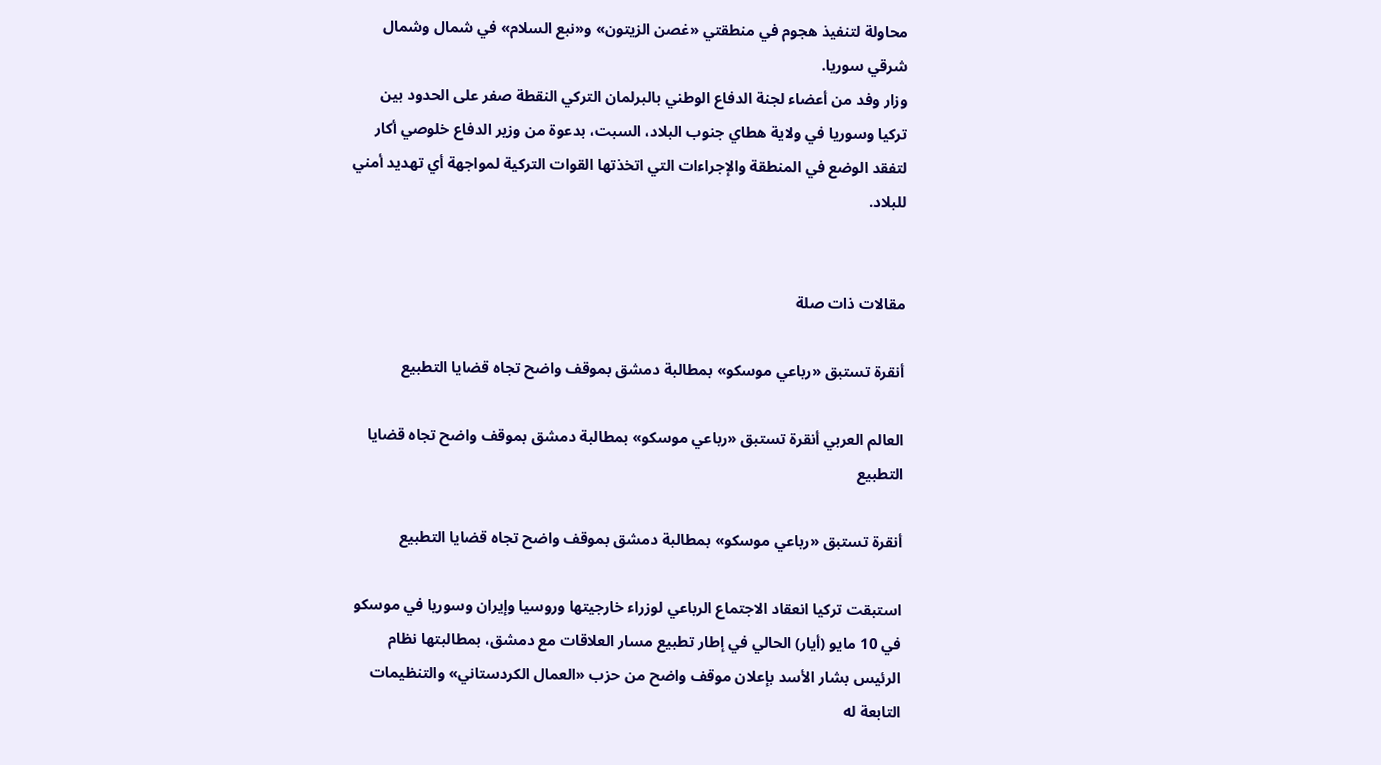محاولة لتنفيذ هجوم في منطقتي «غصن الزيتون» و«نبع السلام» في شمال وشمال شرقي سوريا.
وزار وفد من أعضاء لجنة الدفاع الوطني بالبرلمان التركي النقطة صفر على الحدود بين تركيا وسوريا في ولاية هطاي جنوب البلاد، السبت، بدعوة من وزير الدفاع خلوصي أكار لتفقد الوضع في المنطقة والإجراءات التي اتخذتها القوات التركية لمواجهة أي تهديد أمني للبلاد.


مقالات ذات صلة

أنقرة تستبق «رباعي موسكو» بمطالبة دمشق بموقف واضح تجاه قضايا التطبيع

العالم العربي أنقرة تستبق «رباعي موسكو» بمطالبة دمشق بموقف واضح تجاه قضايا التطبيع

أنقرة تستبق «رباعي موسكو» بمطالبة دمشق بموقف واضح تجاه قضايا التطبيع

استبقت تركيا انعقاد الاجتماع الرباعي لوزراء خارجيتها وروسيا وإيران وسوريا في موسكو في 10 مايو (أيار) الحالي في إطار تطبيع مسار العلاقات مع دمشق، بمطالبتها نظام الرئيس بشار الأسد بإعلان موقف واضح من حزب «العمال الكردستاني» والتنظيمات التابعة له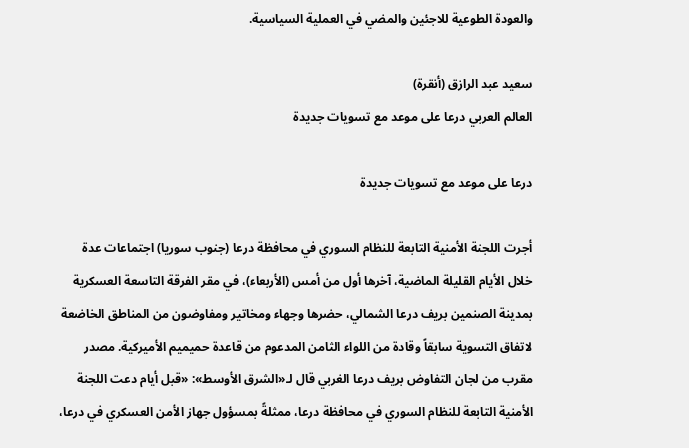والعودة الطوعية للاجئين والمضي في العملية السياسية.

سعيد عبد الرازق (أنقرة)
العالم العربي درعا على موعد مع تسويات جديدة

درعا على موعد مع تسويات جديدة

أجرت اللجنة الأمنية التابعة للنظام السوري في محافظة درعا (جنوب سوريا) اجتماعات عدة خلال الأيام القليلة الماضية، آخرها أول من أمس (الأربعاء)، في مقر الفرقة التاسعة العسكرية بمدينة الصنمين بريف درعا الشمالي، حضرها وجهاء ومخاتير ومفاوضون من المناطق الخاضعة لاتفاق التسوية سابقاً وقادة من اللواء الثامن المدعوم من قاعدة حميميم الأميركية. مصدر مقرب من لجان التفاوض بريف درعا الغربي قال لـ«الشرق الأوسط»: «قبل أيام دعت اللجنة الأمنية التابعة للنظام السوري في محافظة درعا، ممثلةً بمسؤول جهاز الأمن العسكري في درعا،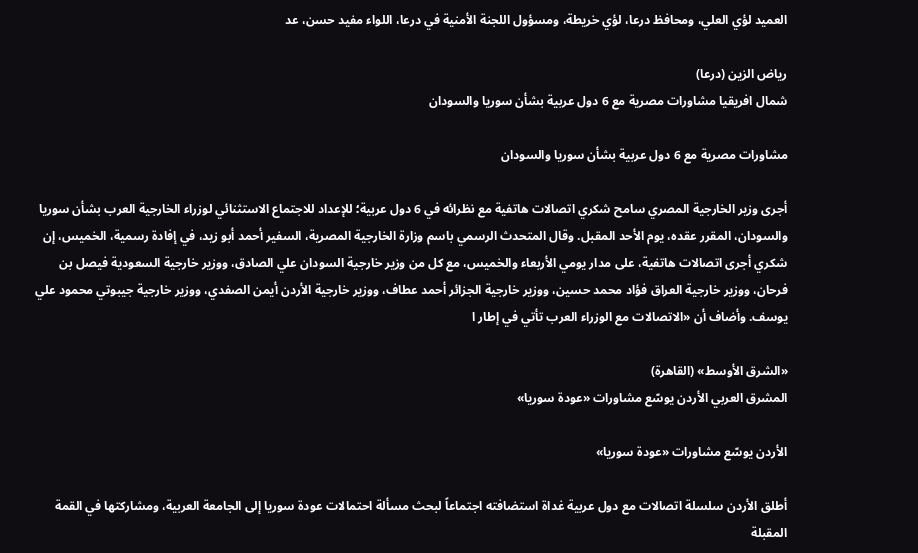العميد لؤي العلي، ومحافظ درعا، لؤي خريطة، ومسؤول اللجنة الأمنية في درعا، اللواء مفيد حسن، عد

رياض الزين (درعا)
شمال افريقيا مشاورات مصرية مع 6 دول عربية بشأن سوريا والسودان

مشاورات مصرية مع 6 دول عربية بشأن سوريا والسودان

أجرى وزير الخارجية المصري سامح شكري اتصالات هاتفية مع نظرائه في 6 دول عربية؛ للإعداد للاجتماع الاستثنائي لوزراء الخارجية العرب بشأن سوريا والسودان، المقرر عقده، يوم الأحد المقبل. وقال المتحدث الرسمي باسم وزارة الخارجية المصرية، السفير أحمد أبو زيد، في إفادة رسمية، الخميس، إن شكري أجرى اتصالات هاتفية، على مدار يومي الأربعاء والخميس، مع كل من وزير خارجية السودان علي الصادق، ووزير خارجية السعودية فيصل بن فرحان، ووزير خارجية العراق فؤاد محمد حسين، ووزير خارجية الجزائر أحمد عطاف، ووزير خارجية الأردن أيمن الصفدي، ووزير خارجية جيبوتي محمود علي يوسف. وأضاف أن «الاتصالات مع الوزراء العرب تأتي في إطار ا

«الشرق الأوسط» (القاهرة)
المشرق العربي الأردن يوسّع مشاورات «عودة سوريا»

الأردن يوسّع مشاورات «عودة سوريا»

أطلق الأردن سلسلة اتصالات مع دول عربية غداة استضافته اجتماعاً لبحث مسألة احتمالات عودة سوريا إلى الجامعة العربية، ومشاركتها في القمة المقبلة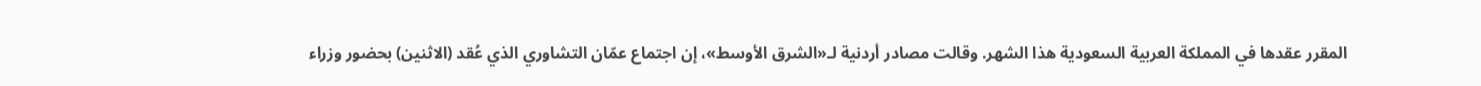المقرر عقدها في المملكة العربية السعودية هذا الشهر. وقالت مصادر أردنية لـ«الشرق الأوسط»، إن اجتماع عمّان التشاوري الذي عُقد (الاثنين) بحضور وزراء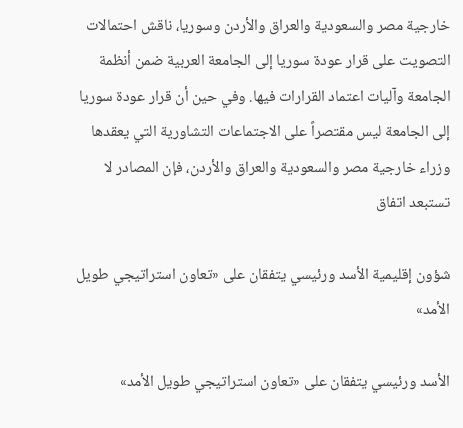خارجية مصر والسعودية والعراق والأردن وسوريا، ناقش احتمالات التصويت على قرار عودة سوريا إلى الجامعة العربية ضمن أنظمة الجامعة وآليات اعتماد القرارات فيها. وفي حين أن قرار عودة سوريا إلى الجامعة ليس مقتصراً على الاجتماعات التشاورية التي يعقدها وزراء خارجية مصر والسعودية والعراق والأردن، فإن المصادر لا تستبعد اتفاق

شؤون إقليمية الأسد ورئيسي يتفقان على «تعاون استراتيجي طويل الأمد»

الأسد ورئيسي يتفقان على «تعاون استراتيجي طويل الأمد»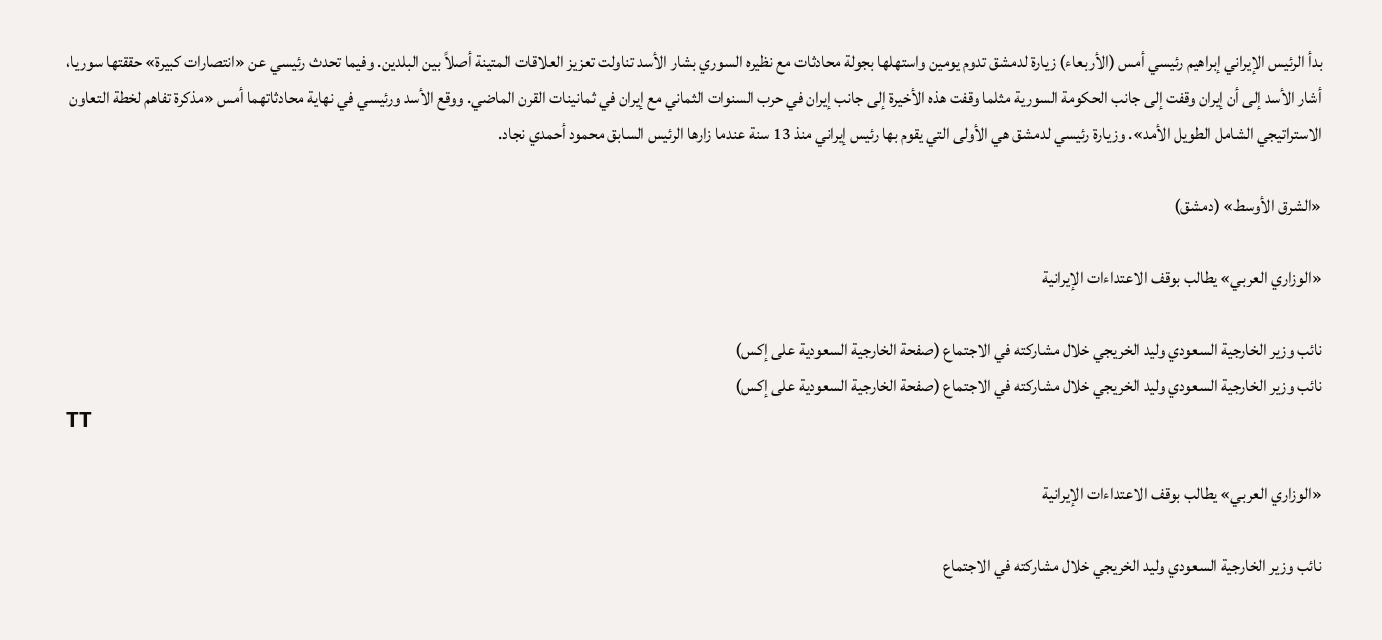بدأ الرئيس الإيراني إبراهيم رئيسي أمس (الأربعاء) زيارة لدمشق تدوم يومين واستهلها بجولة محادثات مع نظيره السوري بشار الأسد تناولت تعزيز العلاقات المتينة أصلاً بين البلدين. وفيما تحدث رئيسي عن «انتصارات كبيرة» حققتها سوريا، أشار الأسد إلى أن إيران وقفت إلى جانب الحكومة السورية مثلما وقفت هذه الأخيرة إلى جانب إيران في حرب السنوات الثماني مع إيران في ثمانينات القرن الماضي. ووقع الأسد ورئيسي في نهاية محادثاتهما أمس «مذكرة تفاهم لخطة التعاون الاستراتيجي الشامل الطويل الأمد». وزيارة رئيسي لدمشق هي الأولى التي يقوم بها رئيس إيراني منذ 13 سنة عندما زارها الرئيس السابق محمود أحمدي نجاد.

«الشرق الأوسط» (دمشق)

«الوزاري العربي» يطالب بوقف الاعتداءات الإيرانية

نائب وزير الخارجية السعودي وليد الخريجي خلال مشاركته في الاجتماع (صفحة الخارجية السعودية على إكس)
نائب وزير الخارجية السعودي وليد الخريجي خلال مشاركته في الاجتماع (صفحة الخارجية السعودية على إكس)
TT

«الوزاري العربي» يطالب بوقف الاعتداءات الإيرانية

نائب وزير الخارجية السعودي وليد الخريجي خلال مشاركته في الاجتماع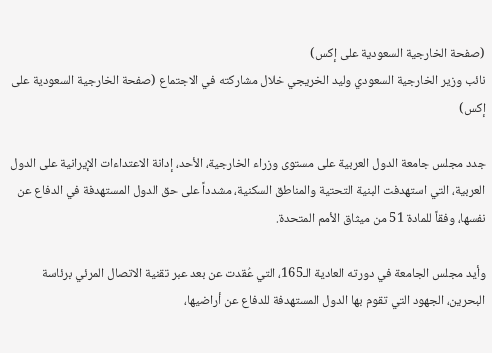(صفحة الخارجية السعودية على إكس)
نائب وزير الخارجية السعودي وليد الخريجي خلال مشاركته في الاجتماع (صفحة الخارجية السعودية على إكس)

جدد مجلس جامعة الدول العربية على مستوى وزراء الخارجية، الأحد، إدانة الاعتداءات الإيرانية على الدول العربية، التي استهدفت البنية التحتية والمناطق السكنية، مشدداً على حق الدول المستهدفة في الدفاع عن نفسها، وفقاً للمادة 51 من ميثاق الأمم المتحدة.

وأيد مجلس الجامعة في دورته العادية الـ165، التي عُقدت عن بعد عبر تقنية الاتصال المرئي برئاسة البحرين، الجهود التي تقوم بها الدول المستهدفة للدفاع عن أراضيها،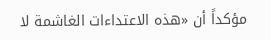مؤكداً أن «هذه الاعتداءات الغاشمة لا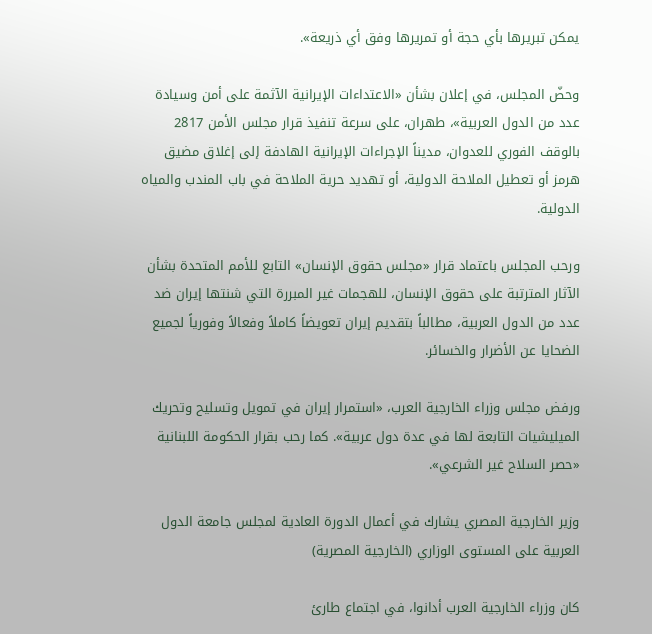يمكن تبريرها بأي حجة أو تمريرها وفق أي ذريعة».

وحضّ المجلس، في إعلان بشأن «الاعتداءات الإيرانية الآثمة على أمن وسيادة عدد من الدول العربية»، طهران، على سرعة تنفيذ قرار مجلس الأمن 2817 بالوقف الفوري للعدوان، مديناً الإجراءات الإيرانية الهادفة إلى إغلاق مضيق هرمز أو تعطيل الملاحة الدولية، أو تهديد حرية الملاحة في باب المندب والمياه الدولية.

ورحب المجلس باعتماد قرار «مجلس حقوق الإنسان» التابع للأمم المتحدة بشأن الآثار المترتبة على حقوق الإنسان، للهجمات غير المبررة التي شنتها إيران ضد عدد من الدول العربية، مطالباً بتقديم إيران تعويضاً كاملاً وفعالاً وفورياً لجميع الضحايا عن الأضرار والخسائر.

ورفض مجلس وزراء الخارجية العرب، «استمرار إيران في تمويل وتسليح وتحريك الميليشيات التابعة لها في عدة دول عربية». كما رحب بقرار الحكومة اللبنانية «حصر السلاح غير الشرعي».

وزير الخارجية المصري يشارك في أعمال الدورة العادية لمجلس جامعة الدول العربية على المستوى الوزاري (الخارجية المصرية)

كان وزراء الخارجية العرب أدانوا، في اجتماع طارئ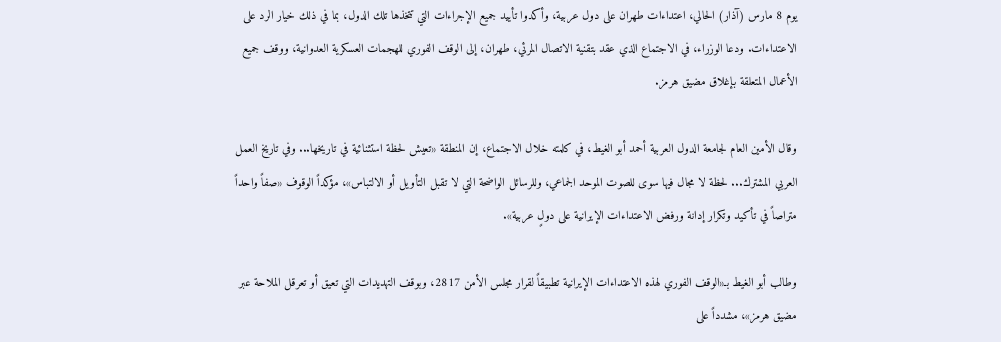يوم 8 مارس (آذار) الحالي، اعتداءات طهران على دول عربية، وأكدوا تأييد جميع الإجراءات التي تتخذها تلك الدول، بما في ذلك خيار الرد على الاعتداءات. ودعا الوزراء، في الاجتماع الذي عقد بتقنية الاتصال المرئي، طهران، إلى الوقف الفوري للهجمات العسكرية العدوانية، ووقف جميع الأعمال المتعلقة بإغلاق مضيق هرمز.

وقال الأمين العام لجامعة الدول العربية أحمد أبو الغيط، في كلمته خلال الاجتماع، إن المنطقة «تعيش لحظة استثنائية في تاريخها... وفي تاريخ العمل العربي المشترك... لحظة لا مجال فيها سوى للصوت الموحد الجماعي، وللرسائل الواضحة التي لا تقبل التأويل أو الالتباس»، مؤكداً الوقوف «صفاً واحداً متراصاً في تأكيد وتكرار إدانة ورفض الاعتداءات الإيرانية على دولٍ عربية».

وطالب أبو الغيط بـ«الوقف الفوري لهذه الاعتداءات الإيرانية تطبيقاً لقرار مجلس الأمن 2817، وبوقف التهديدات التي تعيق أو تعرقل الملاحة عبر مضيق هرمز»، مشدداً على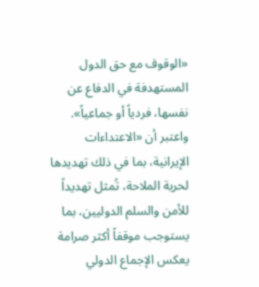«الوقوف مع حق الدول المستهدفة في الدفاع عن نفسها، فردياً أو جماعياً». واعتبر أن «الاعتداءات الإيرانية، بما في ذلك تهديدها لحرية الملاحة، تُمثل تهديداً للأمن والسلم الدوليين، بما يستوجب موقفاً أكثر صرامة يعكس الإجماع الدولي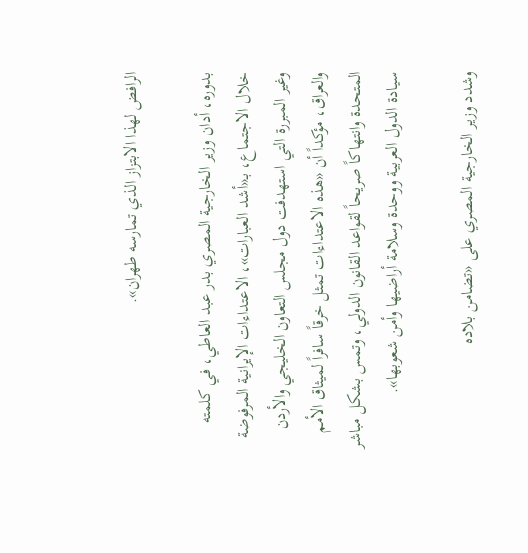الرافض لهذا الابتزاز الذي تمارسه طهران».

بدوره، أدان وزير الخارجية المصري بدر عبد العاطي، في كلمته خلال الاجتماع، بـ«أشد العبارات»، الاعتداءات الإيرانية المرفوضة وغير المبررة التي استهدفت دول مجلس التعاون الخليجي والأردن والعراق، مؤكداً أن «هذه الاعتداءات تمثل خرقاً سافراً لميثاق الأمم المتحدة وانتهاكاً صريحاً لقواعد القانون الدولي، وتمس بشكل مباشر سيادة الدول العربية ووحدة وسلامة أراضيها وأمن شعوبها».

وشدد وزير الخارجية المصري على «تضامن بلاده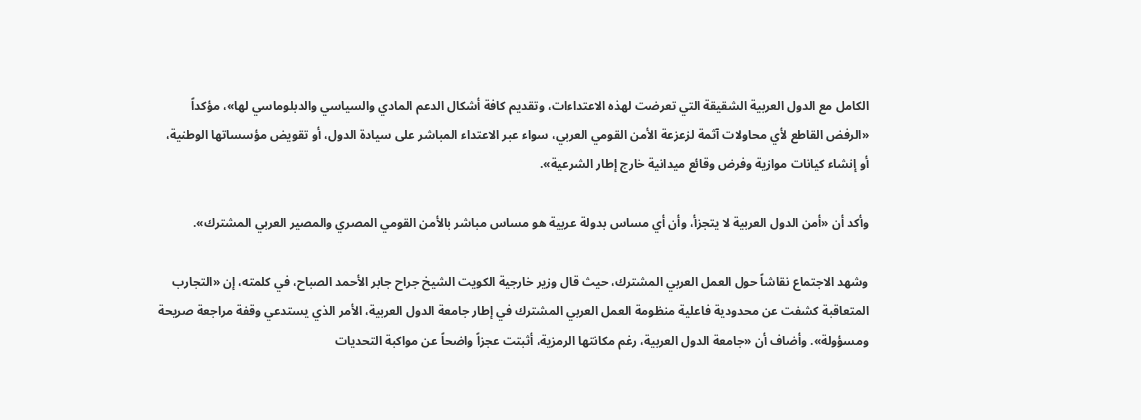الكامل مع الدول العربية الشقيقة التي تعرضت لهذه الاعتداءات، وتقديم كافة أشكال الدعم المادي والسياسي والدبلوماسي لها»، مؤكداً «الرفض القاطع لأي محاولات آثمة لزعزعة الأمن القومي العربي، سواء عبر الاعتداء المباشر على سيادة الدول، أو تقويض مؤسساتها الوطنية، أو إنشاء كيانات موازية وفرض وقائع ميدانية خارج إطار الشرعية».

وأكد أن «أمن الدول العربية لا يتجزأ، وأن أي مساس بدولة عربية هو مساس مباشر بالأمن القومي المصري والمصير العربي المشترك».

وشهد الاجتماع نقاشاً حول العمل العربي المشترك، حيث قال وزير خارجية الكويت الشيخ جراح جابر الأحمد الصباح، في كلمته، إن «التجارب المتعاقبة كشفت عن محدودية فاعلية منظومة العمل العربي المشترك في إطار جامعة الدول العربية، الأمر الذي يستدعي وقفة مراجعة صريحة ومسؤولة». وأضاف أن «جامعة الدول العربية، رغم مكانتها الرمزية، أثبتت عجزاً واضحاً عن مواكبة التحديات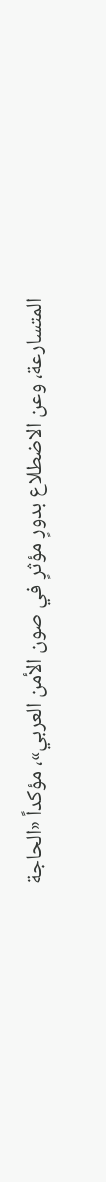المتسارعة، وعن الاضطلاع بدورٍ مؤثرٍ في صون الأمن العربي»، مؤكداً «الحاجة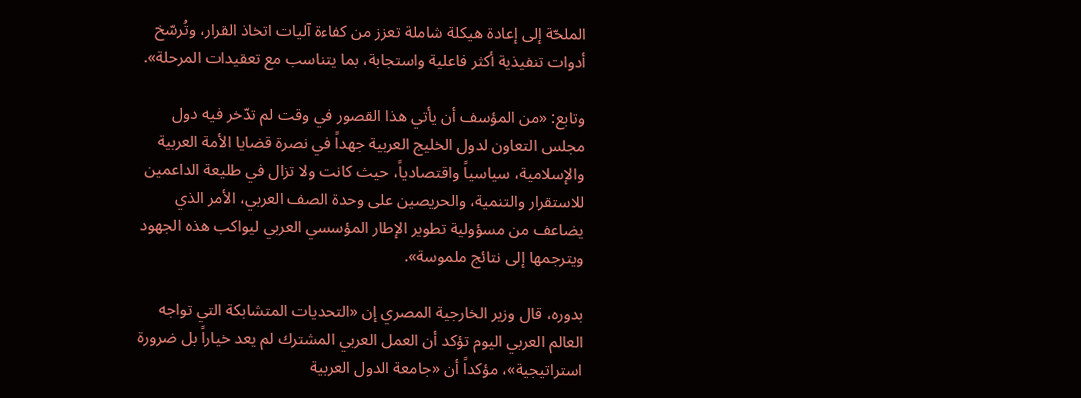الملحّة إلى إعادة هيكلة شاملة تعزز من كفاءة آليات اتخاذ القرار، وتُرسّخ أدوات تنفيذية أكثر فاعلية واستجابة، بما يتناسب مع تعقيدات المرحلة».

وتابع: «من المؤسف أن يأتي هذا القصور في وقت لم تدّخر فيه دول مجلس التعاون لدول الخليج العربية جهداً في نصرة قضايا الأمة العربية والإسلامية، سياسياً واقتصادياً، حيث كانت ولا تزال في طليعة الداعمين للاستقرار والتنمية، والحريصين على وحدة الصف العربي، الأمر الذي يضاعف من مسؤولية تطوير الإطار المؤسسي العربي ليواكب هذه الجهود ويترجمها إلى نتائج ملموسة».

بدوره، قال وزير الخارجية المصري إن «التحديات المتشابكة التي تواجه العالم العربي اليوم تؤكد أن العمل العربي المشترك لم يعد خياراً بل ضرورة استراتيجية»، مؤكداً أن «جامعة الدول العربية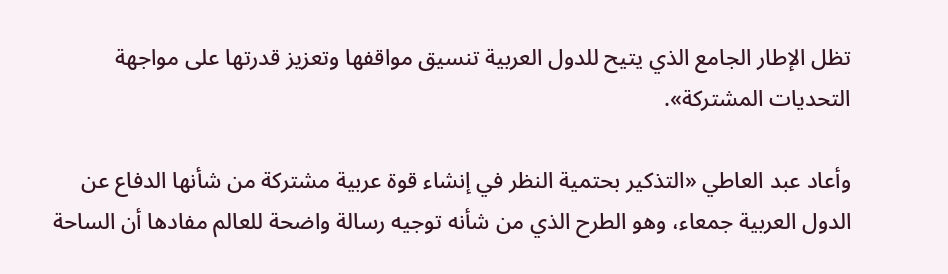تظل الإطار الجامع الذي يتيح للدول العربية تنسيق مواقفها وتعزيز قدرتها على مواجهة التحديات المشتركة».

وأعاد عبد العاطي «التذكير بحتمية النظر في إنشاء قوة عربية مشتركة من شأنها الدفاع عن الدول العربية جمعاء، وهو الطرح الذي من شأنه توجيه رسالة واضحة للعالم مفادها أن الساحة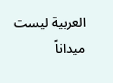العربية ليست ميداناً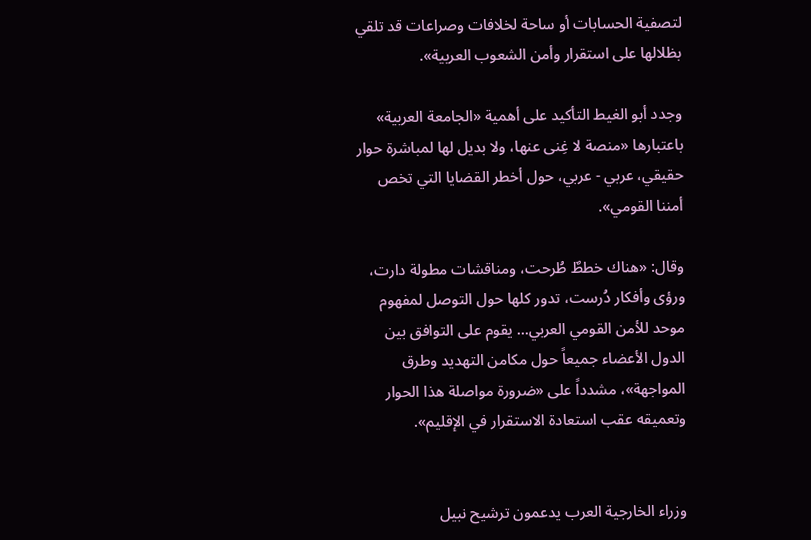لتصفية الحسابات أو ساحة لخلافات وصراعات قد تلقي بظلالها على استقرار وأمن الشعوب العربية».

وجدد أبو الغيط التأكيد على أهمية «الجامعة العربية» باعتبارها «منصة لا غِنى عنها، ولا بديل لها لمباشرة حوار حقيقي، عربي - عربي، حول أخطر القضايا التي تخص أمننا القومي».

وقال: «هناك خططٌ طُرحت، ومناقشات مطولة دارت، ورؤى وأفكار دُرست، تدور كلها حول التوصل لمفهوم موحد للأمن القومي العربي... يقوم على التوافق بين الدول الأعضاء جميعاً حول مكامن التهديد وطرق المواجهة»، مشدداً على «ضرورة مواصلة هذا الحوار وتعميقه عقب استعادة الاستقرار في الإقليم».


وزراء الخارجية العرب يدعمون ترشيح نبيل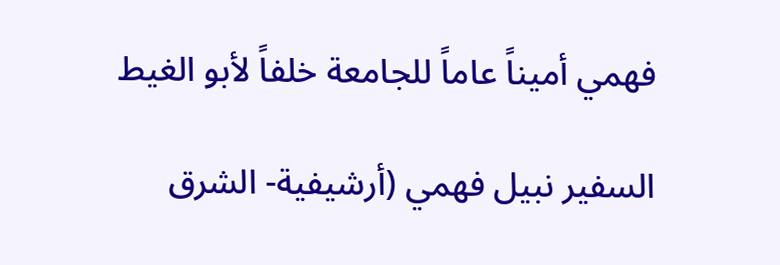فهمي أميناً عاماً للجامعة خلفاً لأبو الغيط

السفير نبيل فهمي (أرشيفية- الشرق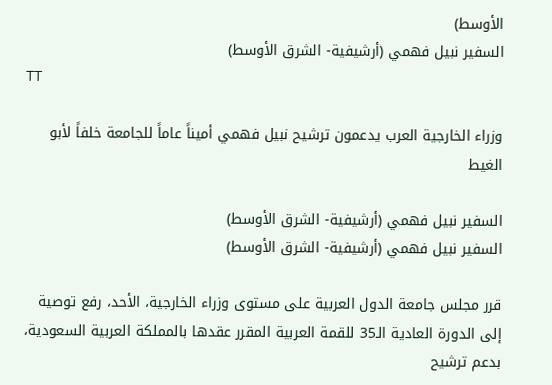الأوسط)
السفير نبيل فهمي (أرشيفية- الشرق الأوسط)
TT

وزراء الخارجية العرب يدعمون ترشيح نبيل فهمي أميناً عاماً للجامعة خلفاً لأبو الغيط

السفير نبيل فهمي (أرشيفية- الشرق الأوسط)
السفير نبيل فهمي (أرشيفية- الشرق الأوسط)

قرر مجلس جامعة الدول العربية على مستوى وزراء الخارجية، الأحد، رفع توصية إلى الدورة العادية الـ35 للقمة العربية المقرر عقدها بالمملكة العربية السعودية، بدعم ترشيح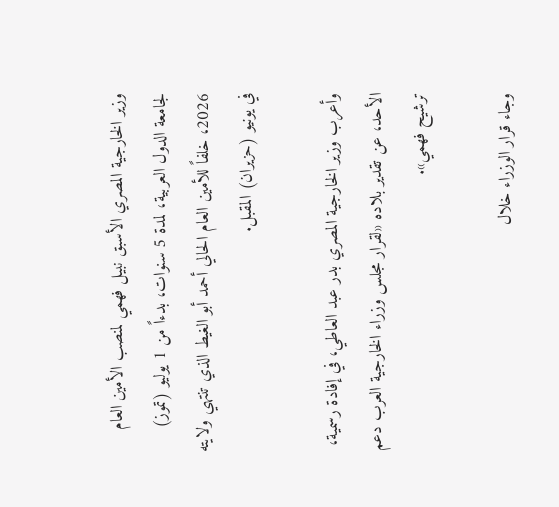وزير الخارجية المصري الأسبق نبيل فهمي لمنصب الأمين العام لجامعة الدول العربية، لمدة 5 سنوات، بدءاً من 1 يوليو (تموز) 2026، خلفاً للأمين العام الحالي أحمد أبو الغيط الذي تنتهي ولايته في يونيو (حزيران) المقبل.

وأعرب وزير الخارجية المصري بدر عبد العاطي، في إفادة رسمية، الأحد، عن تقدير بلاده «لقرار مجلس وزراء الخارجية العرب دعم ترشيح فهمي».

وجاء قرار الوزراء خلال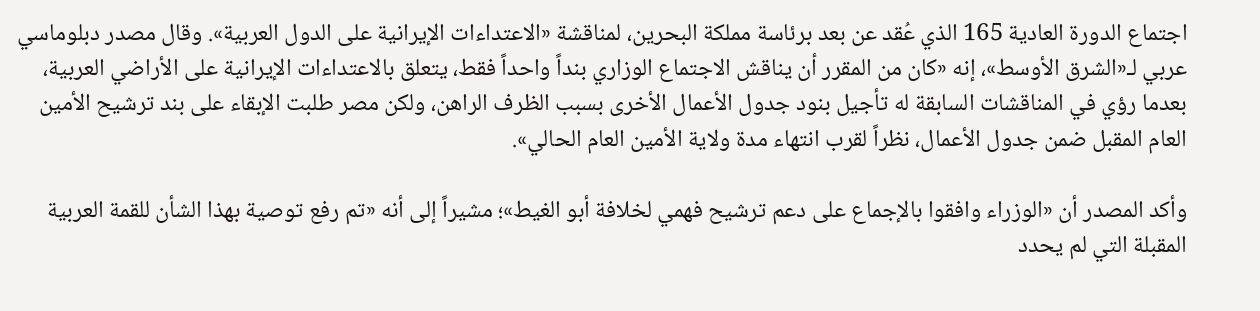اجتماع الدورة العادية 165 الذي عُقد عن بعد برئاسة مملكة البحرين، لمناقشة «الاعتداءات الإيرانية على الدول العربية». وقال مصدر دبلوماسي عربي لـ«الشرق الأوسط»، إنه «كان من المقرر أن يناقش الاجتماع الوزاري بنداً واحداً فقط، يتعلق بالاعتداءات الإيرانية على الأراضي العربية، بعدما رؤي في المناقشات السابقة له تأجيل بنود جدول الأعمال الأخرى بسبب الظرف الراهن، ولكن مصر طلبت الإبقاء على بند ترشيح الأمين العام المقبل ضمن جدول الأعمال، نظراً لقرب انتهاء مدة ولاية الأمين العام الحالي».

وأكد المصدر أن «الوزراء وافقوا بالإجماع على دعم ترشيح فهمي لخلافة أبو الغيط»؛ مشيراً إلى أنه «تم رفع توصية بهذا الشأن للقمة العربية المقبلة التي لم يحدد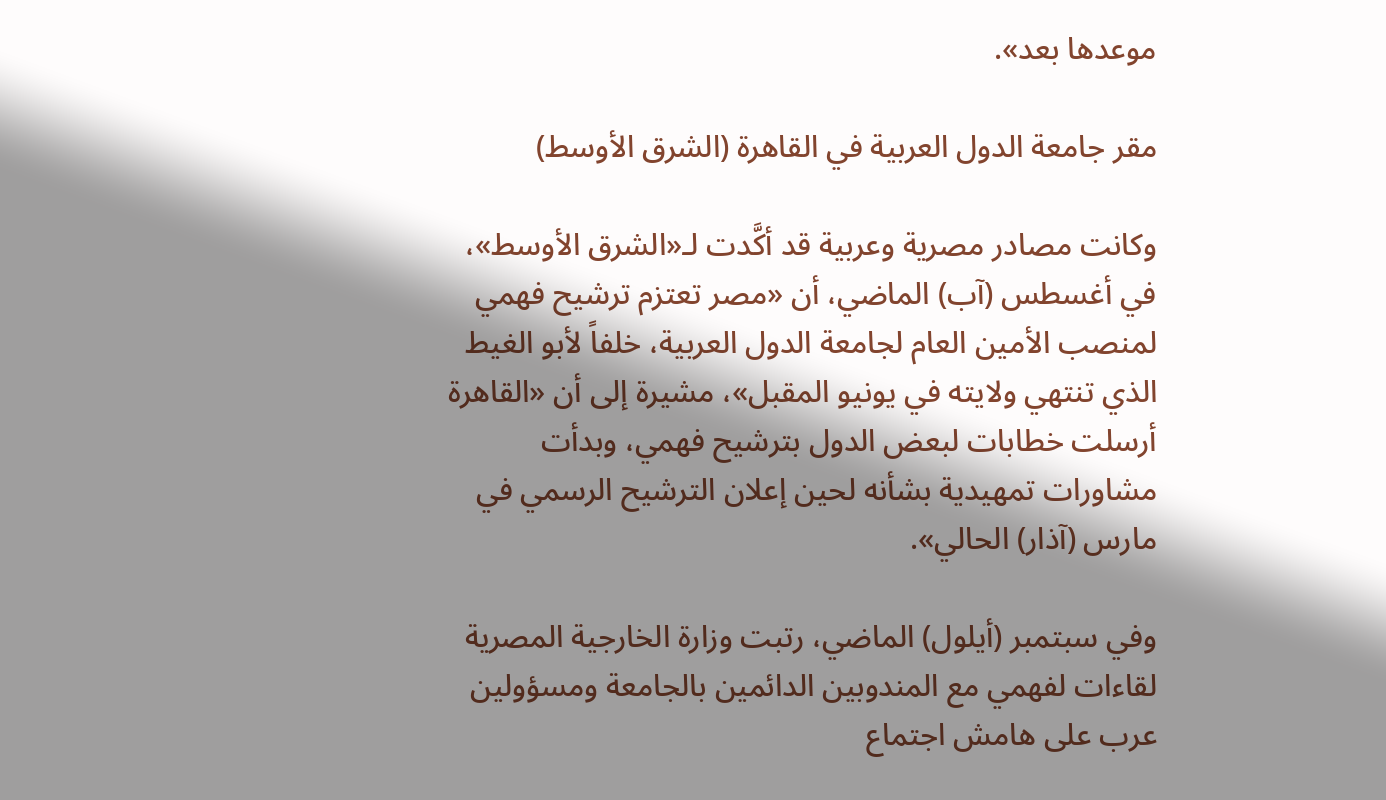موعدها بعد».

مقر جامعة الدول العربية في القاهرة (الشرق الأوسط)

وكانت مصادر مصرية وعربية قد أكَّدت لـ«الشرق الأوسط»، في أغسطس (آب) الماضي، أن «مصر تعتزم ترشيح فهمي لمنصب الأمين العام لجامعة الدول العربية، خلفاً لأبو الغيط الذي تنتهي ولايته في يونيو المقبل»، مشيرة إلى أن «القاهرة أرسلت خطابات لبعض الدول بترشيح فهمي، وبدأت مشاورات تمهيدية بشأنه لحين إعلان الترشيح الرسمي في مارس (آذار) الحالي».

وفي سبتمبر (أيلول) الماضي، رتبت وزارة الخارجية المصرية لقاءات لفهمي مع المندوبين الدائمين بالجامعة ومسؤولين عرب على هامش اجتماع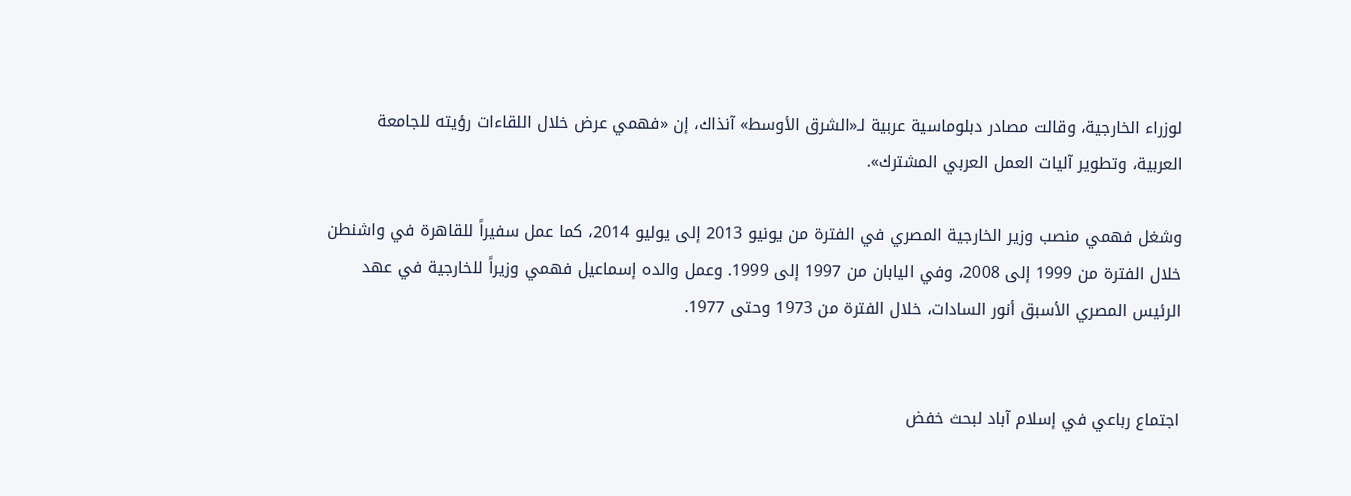لوزراء الخارجية، وقالت مصادر دبلوماسية عربية لـ«الشرق الأوسط» آنذاك، إن «فهمي عرض خلال اللقاءات رؤيته للجامعة العربية، وتطوير آليات العمل العربي المشترك».

وشغل فهمي منصب وزير الخارجية المصري في الفترة من يونيو 2013 إلى يوليو 2014، كما عمل سفيراً للقاهرة في واشنطن خلال الفترة من 1999 إلى 2008، وفي اليابان من 1997 إلى 1999. وعمل والده إسماعيل فهمي وزيراً للخارجية في عهد الرئيس المصري الأسبق أنور السادات، خلال الفترة من 1973 وحتى 1977.


اجتماع رباعي في إسلام آباد لبحث خفض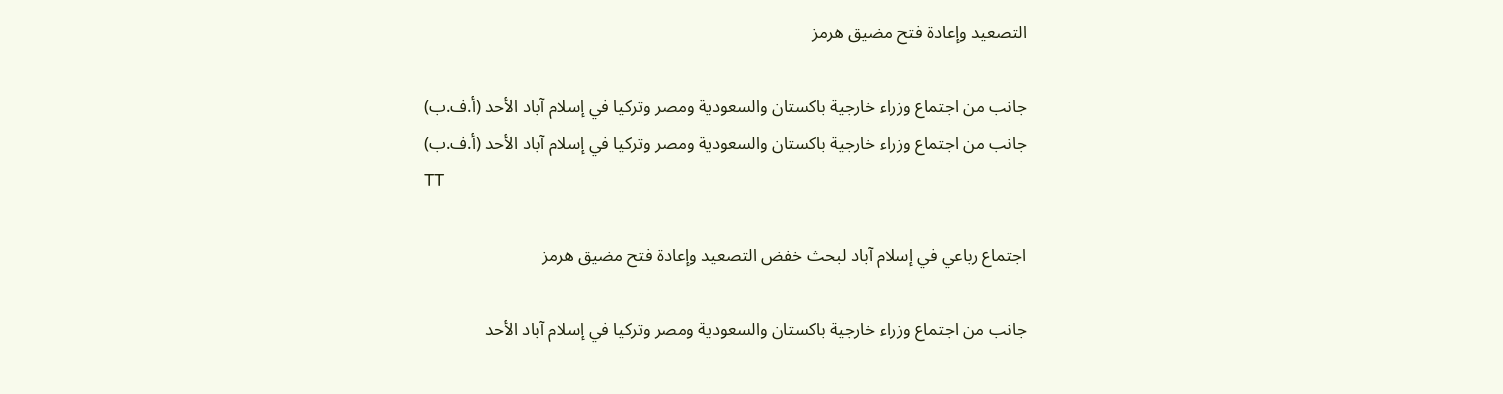التصعيد وإعادة فتح مضيق هرمز

جانب من اجتماع وزراء خارجية باكستان والسعودية ومصر وتركيا في إسلام آباد الأحد (أ.ف.ب)
جانب من اجتماع وزراء خارجية باكستان والسعودية ومصر وتركيا في إسلام آباد الأحد (أ.ف.ب)
TT

اجتماع رباعي في إسلام آباد لبحث خفض التصعيد وإعادة فتح مضيق هرمز

جانب من اجتماع وزراء خارجية باكستان والسعودية ومصر وتركيا في إسلام آباد الأحد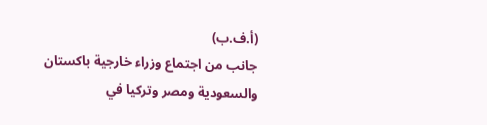(أ.ف.ب)
جانب من اجتماع وزراء خارجية باكستان والسعودية ومصر وتركيا في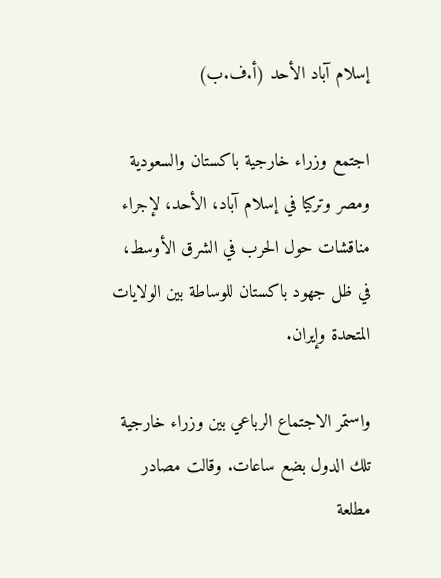إسلام آباد الأحد (أ.ف.ب)

اجتمع وزراء خارجية باكستان والسعودية ومصر وتركيا في إسلام آباد، الأحد، لإجراء مناقشات حول الحرب في الشرق الأوسط، في ظل جهود باكستان للوساطة بين الولايات المتحدة وإيران.

واستمر الاجتماع الرباعي بين وزراء خارجية تلك الدول بضع ساعات. وقالت مصادر مطلعة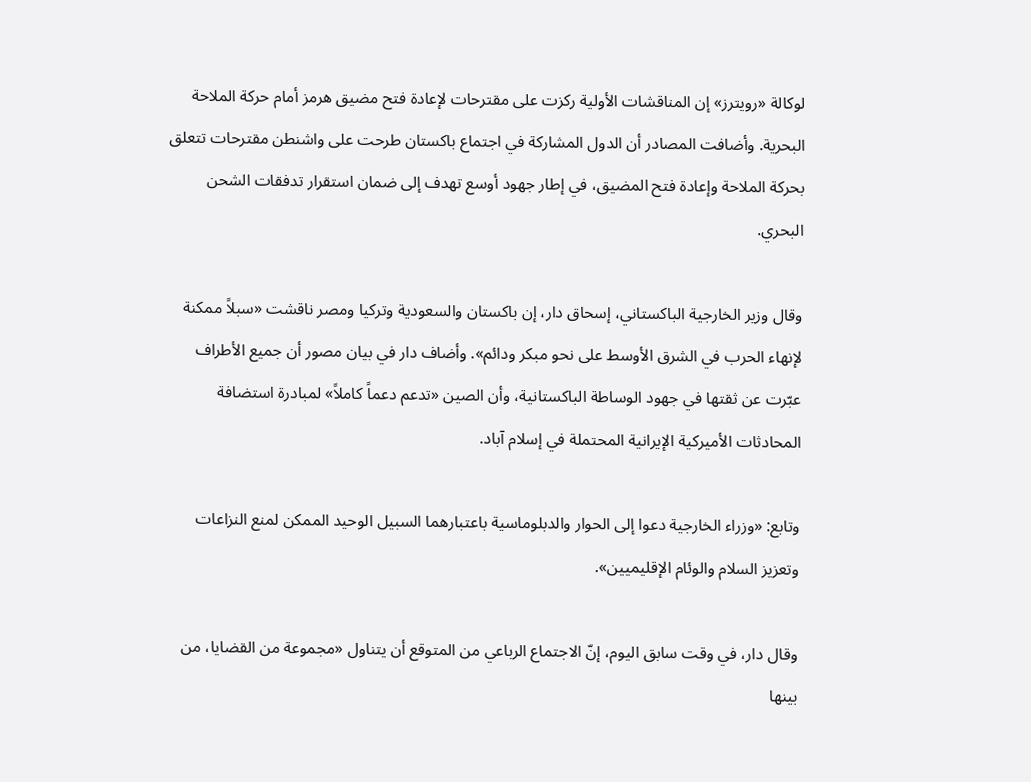لوكالة «رويترز» إن المناقشات الأولية ركزت على مقترحات لإعادة فتح مضيق هرمز أمام حركة الملاحة البحرية. وأضافت المصادر أن الدول المشاركة في اجتماع باكستان طرحت على واشنطن مقترحات تتعلق بحركة الملاحة وإعادة فتح المضيق، في إطار جهود أوسع تهدف إلى ضمان استقرار تدفقات الشحن البحري.

وقال وزير الخارجية الباكستاني، إسحاق دار، إن باكستان والسعودية وتركيا ومصر ‌ناقشت «سبلاً ‌ممكنة لإنهاء ‌الحرب في الشرق الأوسط على نحو مبكر ودائم». وأضاف دار في بيان مصور أن ‌جميع الأطراف عبّرت عن ثقتها في جهود الوساطة الباكستانية، وأن الصين «تدعم دعماً كاملاً» لمبادرة استضافة المحادثات الأميركية الإيرانية المحتملة في إسلام آباد.

وتابع: «وزراء الخارجية دعوا إلى الحوار والدبلوماسية باعتبارهما السبيل الوحيد الممكن لمنع النزاعات وتعزيز السلام والوئام الإقليميين».

وقال دار، في وقت سابق اليوم، إنّ الاجتماع الرباعي من المتوقع أن يتناول «مجموعة من القضايا، من بينها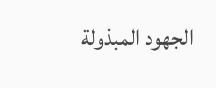الجهود المبذولة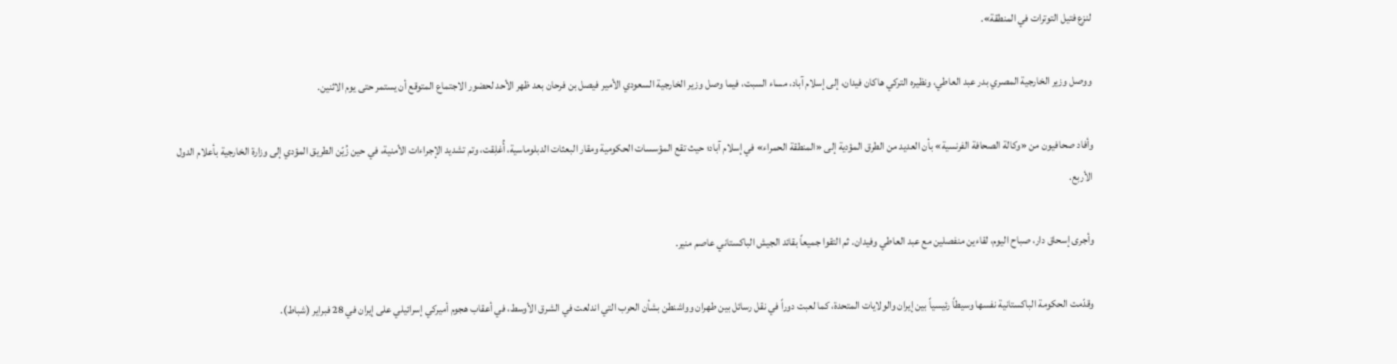لنزع فتيل التوترات في المنطقة».

ووصل وزير الخارجية المصري بدر عبد العاطي، ونظيره التركي هاكان فيدان، إلى إسلام آباد، مساء السبت، فيما وصل وزير الخارجية السعودي الأمير فيصل بن فرحان بعد ظهر الأحد لحضور الاجتماع المتوقع أن يستمر حتى يوم الاثنين.

وأفاد صحافيون من «وكالة الصحافة الفرنسية» بأن العديد من الطرق المؤدية إلى «المنطقة الحمراء» في إسلام آباد؛ حيث تقع المؤسسات الحكومية ومقار البعثات الدبلوماسية، أُغلِقت، وتم تشديد الإجراءات الأمنية، في حين زُيّن الطريق المؤدي إلى وزارة الخارجية بأعلام الدول الأربع.

وأجرى إسحاق دار، صباح اليوم، لقاءين منفصلين مع عبد العاطي وفيدان. ثم التقوا جميعاً بقائد الجيش الباكستاني عاصم منير.

وقدّمت الحكومة الباكستانية نفسها وسيطاً رئيسياً بين إيران والولايات المتحدة، كما لعبت دوراً في نقل رسائل بين طهران وواشنطن بشأن الحرب التي اندلعت في الشرق الأوسط، في أعقاب هجوم أميركي إسرائيلي على إيران في 28 فبراير (شباط).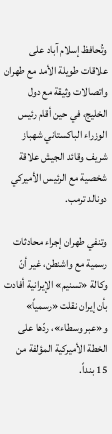وتُحافظ إسلام آباد على علاقات طويلة الأمد مع طهران واتصالات وثيقة مع دول الخليج، في حين أقام رئيس الوزراء الباكستاني شهباز شريف وقائد الجيش علاقة شخصية مع الرئيس الأميركي دونالد ترمب.

وتنفي طهران إجراء محادثات رسمية مع واشنطن، غير أنّ وكالة «تسنيم» الإيرانية أفادت بأن إيران نقلت «رسمياً» و«عبر وسطاء»، ردّها على الخطة الأميركية المؤلفة من 15 بنداً.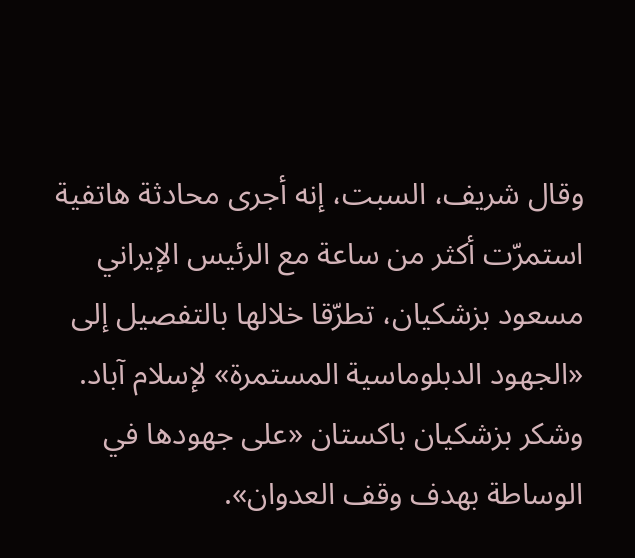وقال شريف، السبت، إنه أجرى محادثة هاتفية استمرّت أكثر من ساعة مع الرئيس الإيراني مسعود بزشكيان، تطرّقا خلالها بالتفصيل إلى «الجهود الدبلوماسية المستمرة» لإسلام آباد. وشكر بزشكيان باكستان «على جهودها في الوساطة بهدف وقف العدوان».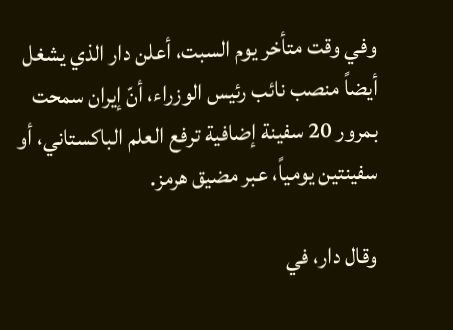وفي وقت متأخر يوم السبت، أعلن دار الذي يشغل أيضاً منصب نائب رئيس الوزراء، أنّ إيران سمحت بمرور 20 سفينة إضافية ترفع العلم الباكستاني، أو سفينتين يومياً، عبر مضيق هرمز.

وقال دار، في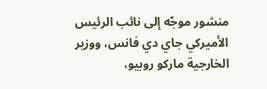منشور موجّه إلى نائب الرئيس الأميركي جاي دي فانس، ووزير الخارجية ماركو روبيو،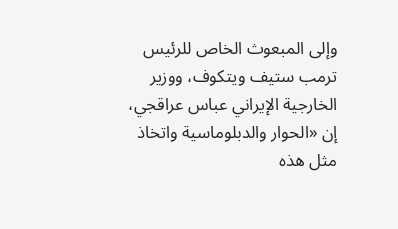وإلى المبعوث الخاص للرئيس ترمب ستيف ويتكوف، ووزير الخارجية الإيراني عباس عراقجي، إن «الحوار والدبلوماسية واتخاذ مثل هذه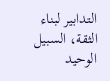التدابير لبناء الثقة، السبيل الوحيد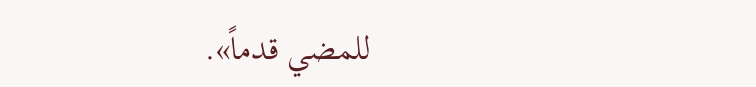للمضي قدماً».